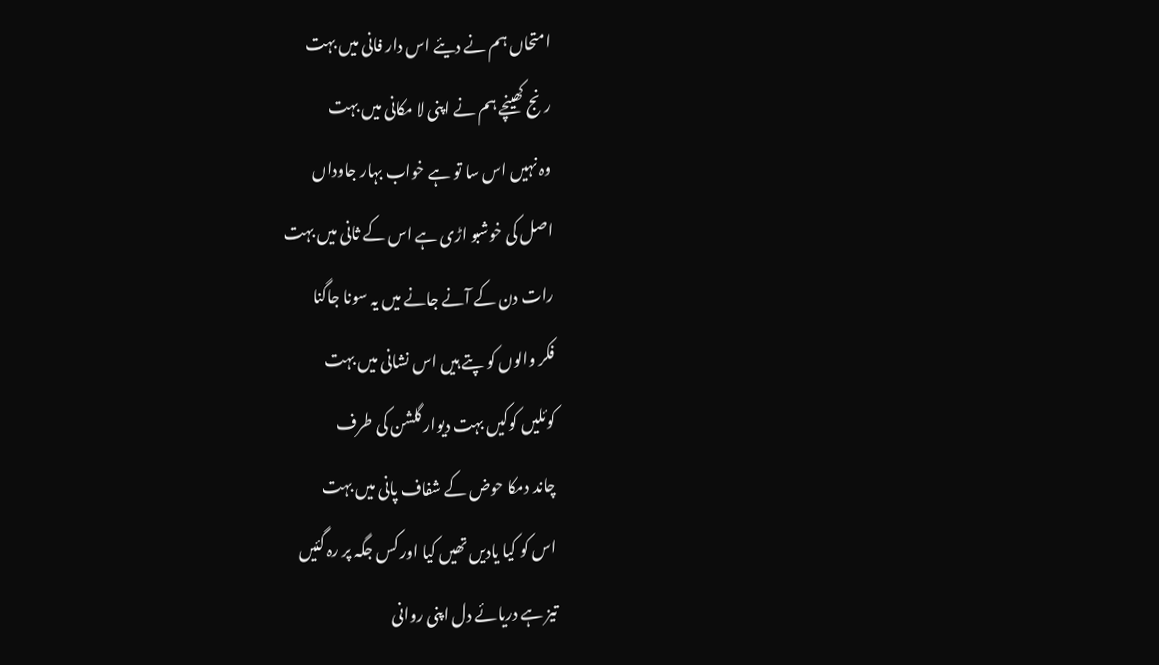امتحاں ہم نے دیئے اس دار فانی میں بہت
رنج کھینچے ہم نے اپنی لا مکانی میں بہت
وہ نہیں اس سا تو ہے خواب بہار جاوداں
اصل کی خوشبو اڑی ہے اس کے ثانی میں بہت
رات دن کے آنے جانے میں یہ سونا جاگنا
فکر والوں کو پتے ہیں اس نشانی میں بہت
کوئلیں کوکیں بہت دیوار گلشن کی طرف
چاند دمکا حوض کے شفاف پانی میں بہت
اس کو کیا یادیں تھیں کیا اور کس جگہ پر رہ گئیں
تیز ہے دریائے دل اپنی روانی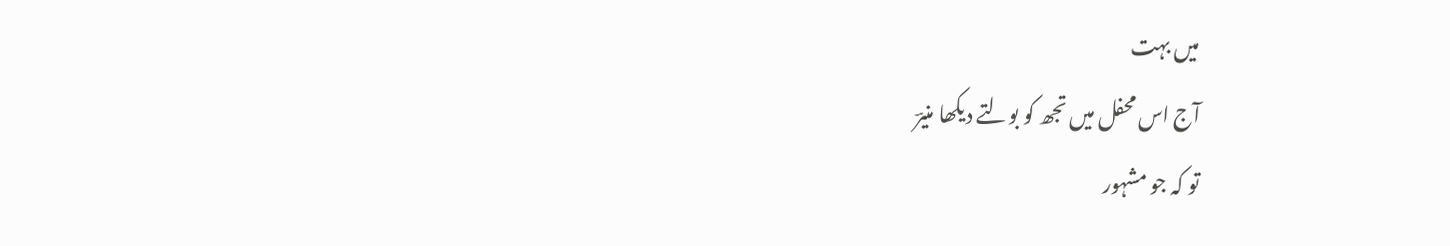میں بہت
آج اس محفل میں تجھ کو بولتے دیکھا منیرؔ
تو کہ جو مشہور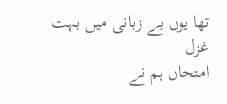تھا یوں بے زبانی میں بہت
غزل
امتحاں ہم نے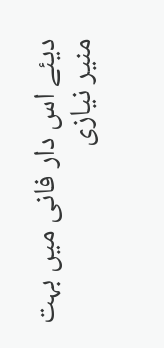دیئے اس دار فانی میں بہت
منیر نیازی